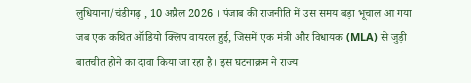लुधियाना/चंडीगढ़ , 10 अप्रैल 2026 । पंजाब की राजनीति में उस समय बड़ा भूचाल आ गया जब एक कथित ऑडियो क्लिप वायरल हुई, जिसमें एक मंत्री और विधायक (MLA) से जुड़ी बातचीत होने का दावा किया जा रहा है। इस घटनाक्रम ने राज्य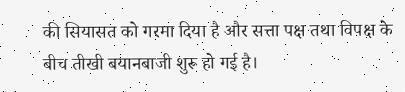की सियासत को गरमा दिया है और सत्ता पक्ष तथा विपक्ष के बीच तीखी बयानबाजी शुरू हो गई है।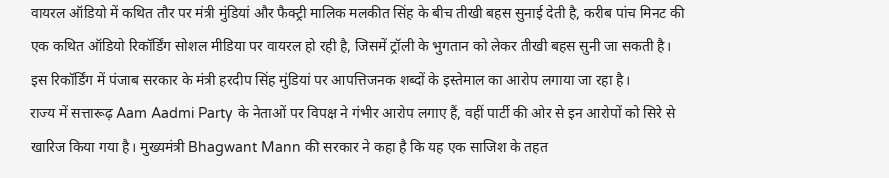वायरल ऑडियो में कथित तौर पर मंत्री मुंडियां और फैक्ट्री मालिक मलकीत सिंह के बीच तीखी बहस सुनाई देती है, करीब पांच मिनट की एक कथित ऑडियो रिकॉर्डिंग सोशल मीडिया पर वायरल हो रही है, जिसमें ट्रॉली के भुगतान को लेकर तीखी बहस सुनी जा सकती है। इस रिकॉर्डिंग में पंजाब सरकार के मंत्री हरदीप सिंह मुंडियां पर आपत्तिजनक शब्दों के इस्तेमाल का आरोप लगाया जा रहा है।
राज्य में सत्तारूढ़ Aam Aadmi Party के नेताओं पर विपक्ष ने गंभीर आरोप लगाए हैं, वहीं पार्टी की ओर से इन आरोपों को सिरे से खारिज किया गया है। मुख्यमंत्री Bhagwant Mann की सरकार ने कहा है कि यह एक साजिश के तहत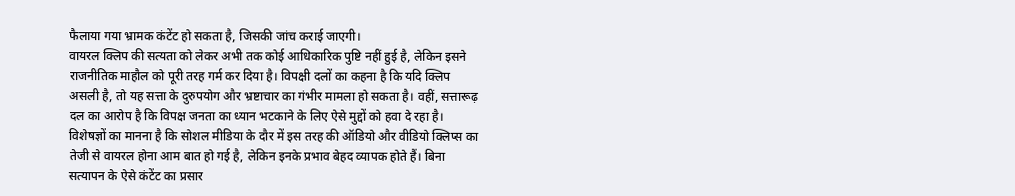फैलाया गया भ्रामक कंटेंट हो सकता है, जिसकी जांच कराई जाएगी।
वायरल क्लिप की सत्यता को लेकर अभी तक कोई आधिकारिक पुष्टि नहीं हुई है, लेकिन इसने राजनीतिक माहौल को पूरी तरह गर्म कर दिया है। विपक्षी दलों का कहना है कि यदि क्लिप असली है, तो यह सत्ता के दुरुपयोग और भ्रष्टाचार का गंभीर मामला हो सकता है। वहीं, सत्तारूढ़ दल का आरोप है कि विपक्ष जनता का ध्यान भटकाने के लिए ऐसे मुद्दों को हवा दे रहा है।
विशेषज्ञों का मानना है कि सोशल मीडिया के दौर में इस तरह की ऑडियो और वीडियो क्लिप्स का तेजी से वायरल होना आम बात हो गई है, लेकिन इनके प्रभाव बेहद व्यापक होते हैं। बिना सत्यापन के ऐसे कंटेंट का प्रसार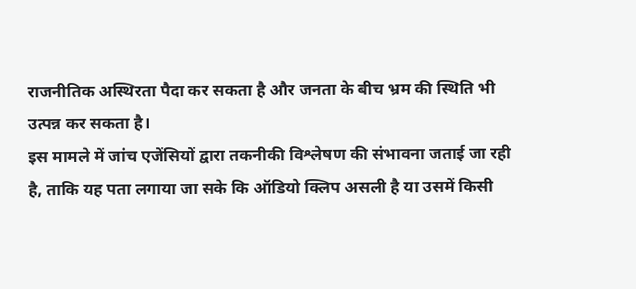राजनीतिक अस्थिरता पैदा कर सकता है और जनता के बीच भ्रम की स्थिति भी उत्पन्न कर सकता है।
इस मामले में जांच एजेंसियों द्वारा तकनीकी विश्लेषण की संभावना जताई जा रही है, ताकि यह पता लगाया जा सके कि ऑडियो क्लिप असली है या उसमें किसी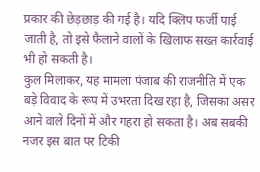प्रकार की छेड़छाड़ की गई है। यदि क्लिप फर्जी पाई जाती है, तो इसे फैलाने वालों के खिलाफ सख्त कार्रवाई भी हो सकती है।
कुल मिलाकर, यह मामला पंजाब की राजनीति में एक बड़े विवाद के रूप में उभरता दिख रहा है, जिसका असर आने वाले दिनों में और गहरा हो सकता है। अब सबकी नजर इस बात पर टिकी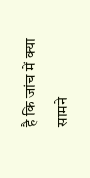है कि जांच में क्या सामने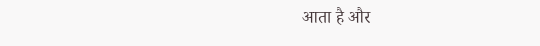आता है और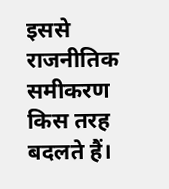इससे राजनीतिक समीकरण किस तरह बदलते हैं।